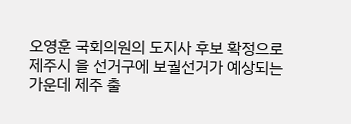오영훈 국회의원의 도지사 후보 확정으로 제주시 을 선거구에 보궐선거가 예상되는 가운데 제주 출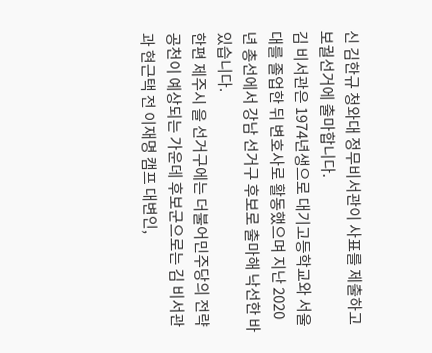신 김한규 청와대 정무비서관이 사표를 제출하고 보궐선거에 출마합니다.
김 비서관은 1974년생으로 대기고등학교와 서울대를 졸업한 뒤 변호사로 활동했으며 지난 2020년 총선에서 강남 선거구 후보로 출마해 낙선한 바 있습니다.
한편 제주시 을 선거구에는 더불어민주당의 전략 공천이 예상되는 가운데 후보군으로는 김 비서관과 현근택 전 이재명 캠프 대변인,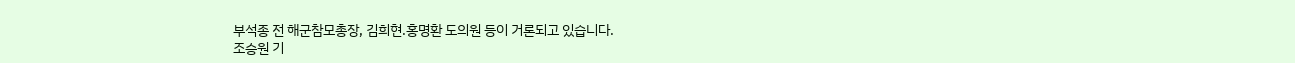부석종 전 해군참모총장, 김희현.홍명환 도의원 등이 거론되고 있습니다.
조승원 기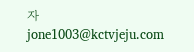자
jone1003@kctvjeju.com